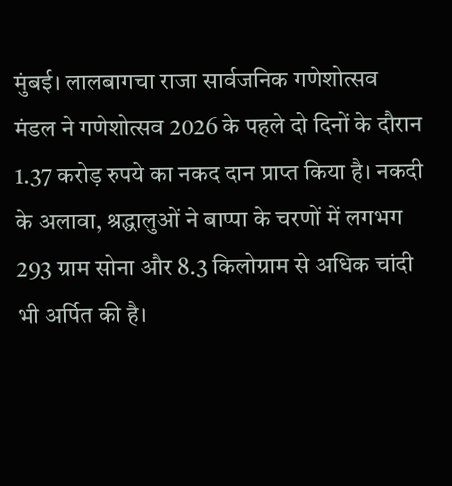मुंबई। लालबागचा राजा सार्वजनिक गणेशोत्सव मंडल ने गणेशोत्सव 2026 के पहले दो दिनों के दौरान 1.37 करोड़ रुपये का नकद दान प्राप्त किया है। नकदी के अलावा, श्रद्धालुओं ने बाप्पा के चरणों में लगभग 293 ग्राम सोना और 8.3 किलोग्राम से अधिक चांदी भी अर्पित की है।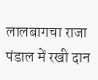लालबागचा राजा पंडाल में रखी दान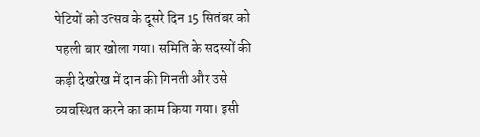पेटियों को उत्सव के दूसरे दिन 15 सितंबर को पहली बार खोला गया। समिति के सदस्यों की कड़ी देखरेख में दान की गिनती और उसे व्यवस्थित करने का काम किया गया। इसी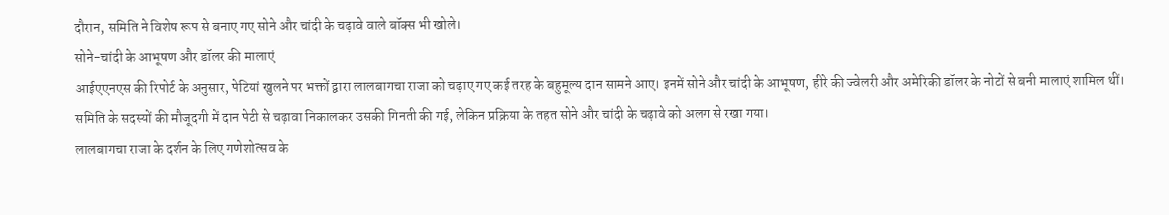दौरान, समिति ने विशेष रूप से बनाए गए सोने और चांदी के चढ़ावे वाले बॉक्स भी खोले।
सोने-चांदी के आभूषण और डॉलर की मालाएं
आईएएनएस की रिपोर्ट के अनुसार, पेटियां खुलने पर भक्तों द्वारा लालबागचा राजा को चढ़ाए गए कई तरह के बहुमूल्य दान सामने आए। इनमें सोने और चांदी के आभूषण, हीरे की ज्वेलरी और अमेरिकी डॉलर के नोटों से बनी मालाएं शामिल थीं।
समिति के सदस्यों की मौजूदगी में दान पेटी से चढ़ावा निकालकर उसकी गिनती की गई, लेकिन प्रक्रिया के तहत सोने और चांदी के चढ़ावे को अलग से रखा गया।
लालबागचा राजा के दर्शन के लिए गणेशोत्सव के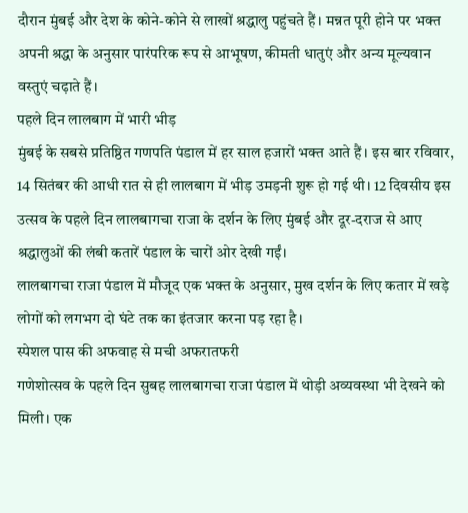दौरान मुंबई और देश के कोने-कोने से लाखों श्रद्धालु पहुंचते हैं। मन्नत पूरी होने पर भक्त अपनी श्रद्धा के अनुसार पारंपरिक रूप से आभूषण, कीमती धातुएं और अन्य मूल्यवान वस्तुएं चढ़ाते हैं।
पहले दिन लालबाग में भारी भीड़
मुंबई के सबसे प्रतिष्ठित गणपति पंडाल में हर साल हजारों भक्त आते हैं। इस बार रविवार, 14 सितंबर की आधी रात से ही लालबाग में भीड़ उमड़नी शुरू हो गई थी। 12 दिवसीय इस उत्सव के पहले दिन लालबागचा राजा के दर्शन के लिए मुंबई और दूर-दराज से आए श्रद्धालुओं की लंबी कतारें पंडाल के चारों ओर देखी गईं।
लालबागचा राजा पंडाल में मौजूद एक भक्त के अनुसार, मुख दर्शन के लिए कतार में खड़े लोगों को लगभग दो घंटे तक का इंतजार करना पड़ रहा है।
स्पेशल पास की अफवाह से मची अफरातफरी
गणेशोत्सव के पहले दिन सुबह लालबागचा राजा पंडाल में थोड़ी अव्यवस्था भी देखने को मिली। एक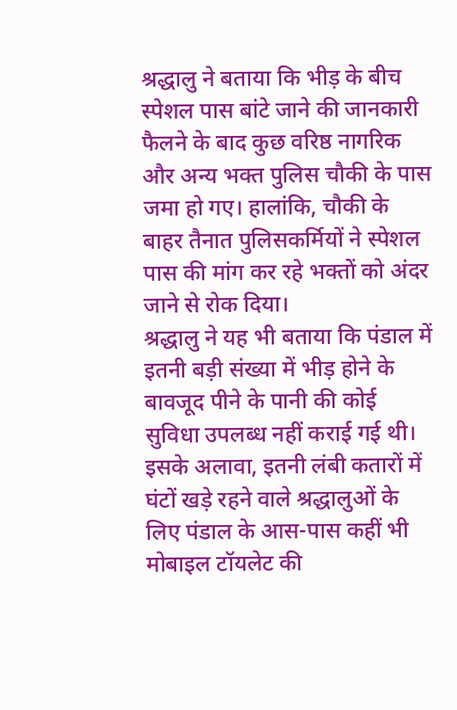श्रद्धालु ने बताया कि भीड़ के बीच स्पेशल पास बांटे जाने की जानकारी फैलने के बाद कुछ वरिष्ठ नागरिक और अन्य भक्त पुलिस चौकी के पास जमा हो गए। हालांकि, चौकी के बाहर तैनात पुलिसकर्मियों ने स्पेशल पास की मांग कर रहे भक्तों को अंदर जाने से रोक दिया।
श्रद्धालु ने यह भी बताया कि पंडाल में इतनी बड़ी संख्या में भीड़ होने के बावजूद पीने के पानी की कोई सुविधा उपलब्ध नहीं कराई गई थी। इसके अलावा, इतनी लंबी कतारों में घंटों खड़े रहने वाले श्रद्धालुओं के लिए पंडाल के आस-पास कहीं भी मोबाइल टॉयलेट की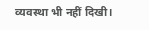व्यवस्था भी नहीं दिखी।